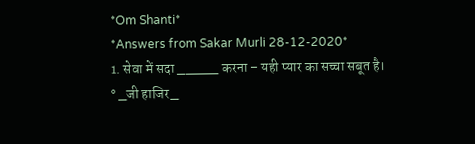*Om Shanti*
*Answers from Sakar Murli 28-12-2020*
1. सेवा में सदा _____ करना – यही प्यार का सच्चा सबूत है।
° _जी हाजिर_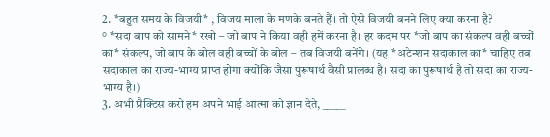2. *बहुत समय के विजयी* , विजय माला के मणके बनते हैं। तो ऐसे विजयी बनने लिए क्या करना है?
° *सदा बाप को सामने* रखो – जो बाप ने किया वही हमें करना है। हर कदम पर *जो बाप का संकल्प वही बच्चों का* संकल्प, जो बाप के बोल वही बच्चों के बोल – तब विजयी बनेंगे। (यह *अटेन्शन सदाकाल का* चाहिए तब सदाकाल का राज्य-भाग्य प्राप्त होगा क्योंकि जैसा पुरूषार्थ वैसी प्रालब्ध है। सदा का पुरूषार्थ है तो सदा का राज्य-भाग्य है।)
3. अभी प्रैक्टिस करो हम अपने भाई आत्मा को ज्ञान देते, _____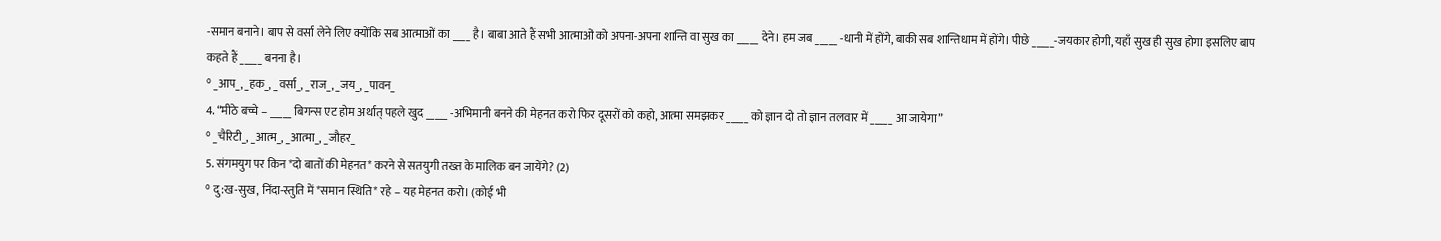-समान बनाने। बाप से वर्सा लेने लिए क्योंकि सब आत्माओं का ____ है। बाबा आते हैं सभी आत्माओं को अपना-अपना शान्ति वा सुख का _____ देने। हम जब _____ -धानी में होंगे, बाकी सब शान्तिधाम में होंगे। पीछे _____-जयकार होगी, यहाँ सुख ही सुख होगा इसलिए बाप कहते हैं _____ बनना है।
° _आप_, _हक_, _वर्सा_, _राज_, _जय_, _पावन_
4. “मीठे बच्चे – _____ बिगन्स एट होम अर्थात् पहले खुद _____ -अभिमानी बनने की मेहनत करो फिर दूसरों को कहो, आत्मा समझकर _____ को ज्ञान दो तो ज्ञान तलवार में _____ आ जायेगा”
° _चैरिटी_, _आत्म_, _आत्मा_, _जौहर_
5. संगमयुग पर किन *दो बातों की मेहनत* करने से सतयुगी तख्त के मालिक बन जायेंगे? (2)
° दु:ख-सुख, निंदा-स्तुति में *समान स्थिति* रहे – यह मेहनत करो। (कोई भी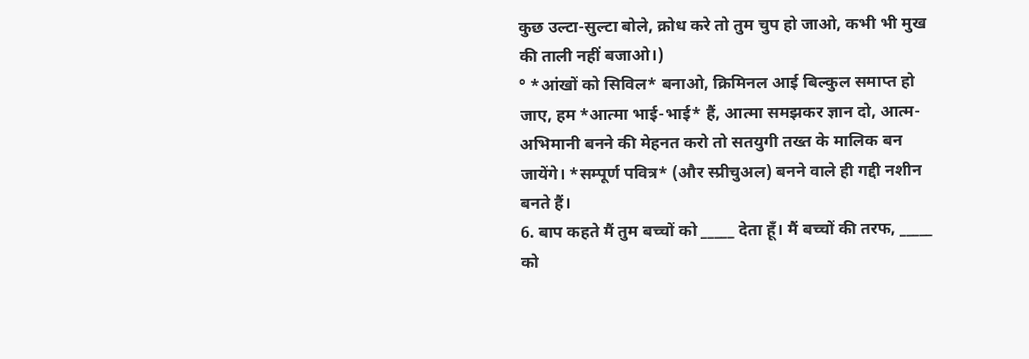कुछ उल्टा-सुल्टा बोले, क्रोध करे तो तुम चुप हो जाओ, कभी भी मुख की ताली नहीं बजाओ।)
° *आंखों को सिविल* बनाओ, क्रिमिनल आई बिल्कुल समाप्त हो जाए, हम *आत्मा भाई-भाई* हैं, आत्मा समझकर ज्ञान दो, आत्म-अभिमानी बनने की मेहनत करो तो सतयुगी तख्त के मालिक बन जायेंगे। *सम्पूर्ण पवित्र* (और स्प्रीचुअल) बनने वाले ही गद्दी नशीन बनते हैं।
6. बाप कहते मैं तुम बच्चों को _____ देता हूँ। मैं बच्चों की तरफ, _____ को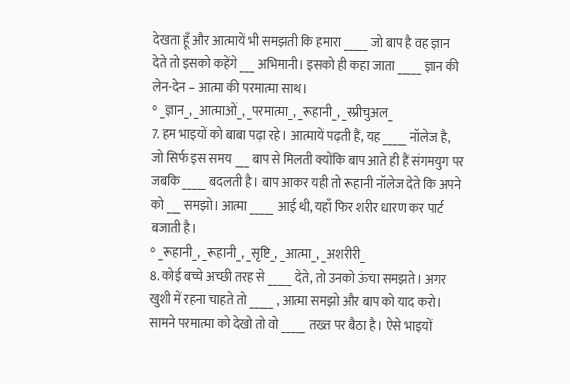देखता हूँ और आत्मायें भी समझती कि हमारा _____ जो बाप है वह ज्ञान देते तो इसको कहेंगे ___ अभिमानी। इसको ही कहा जाता _____ ज्ञान की लेन-देन – आत्मा की परमात्मा साथ।
° _ज्ञान_, _आत्माओं_, _परमात्मा_, _रूहानी_, _स्प्रीचुअल_
7. हम भाइयों को बाबा पढ़ा रहे। आत्मायें पढ़ती हैं, यह _____ नॉलेज है, जो सिर्फ इस समय ___ बाप से मिलती क्योंकि बाप आते ही हैं संगमयुग पर जबकि _____ बदलती है। बाप आकर यही तो रूहानी नॉलेज देते कि अपने को ___ समझो। आत्मा _____ आई थी, यहाँ फिर शरीर धारण कर पार्ट बजाती है।
° _रूहानी_, _रूहानी_, _सृष्टि_, _आत्मा_, _अशरीरी_
8. कोई बच्चे अच्छी तरह से _____ देते, तो उनको ऊंचा समझते। अगर खुशी में रहना चाहते तो _____ , आत्मा समझो और बाप को याद करो। सामने परमात्मा को देखो तो वो _____ तख्त पर बैठा है। ऐसे भाइयों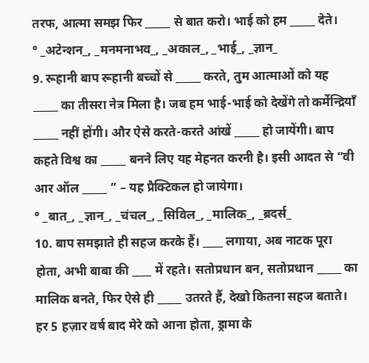तरफ, आत्मा समझ फिर _____ से बात करो। भाई को हम _____ देते।
° _अटेन्शन_, _मनमनाभव_, _अकाल_, _भाई_, _ज्ञान_
9. रूहानी बाप रूहानी बच्चों से _____ करते, तुम आत्माओं को यह _____ का तीसरा नेत्र मिला है। जब हम भाई-भाई को देखेंगे तो कर्मेन्द्रियाँ _____ नहीं होंगी। और ऐसे करते-करते आंखें _____ हो जायेंगी। बाप कहते विश्व का _____ बनने लिए यह मेहनत करनी है। इसी आदत से “वी आर ऑल _____ ” – यह प्रैक्टिकल हो जायेगा।
° _बात_, _ज्ञान_, _चंचल_, _सिविल_, _मालिक_, _ब्रदर्स_
10. बाप समझाते ही सहज करके हैं। ____ लगाया, अब नाटक पूरा होता, अभी बाबा की ____ में रहते। सतोप्रधान बन, सतोप्रधान _____ का मालिक बनते, फिर ऐसे ही _____ उतरते हैं, देखो कितना सहज बताते। हर 5 हज़ार वर्ष बाद मेरे को आना होता, ड्रामा के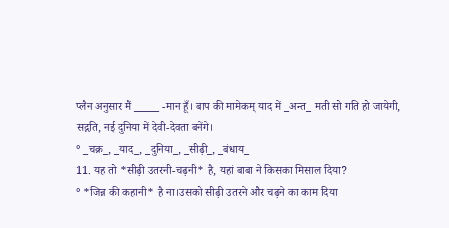प्लैन अनुसार मैं _____ -मान हूँ। बाप की मामेकम् याद में _अन्त_ मती सो गति हो जायेगी, सद्गति, नई दुनिया में देवी-देवता बनेंगे।
° _चक्र_, _याद_, _दुनिया_, _सीढ़ी_, _बंधाय_
11. यह तो *सीढ़ी उतरनी-चढ़नी* है, यहां बाबा ने किसका मिसाल दिया?
° *जिन्न की कहानी* है ना।उसको सीढ़ी उतरने और चढ़ने का काम दिया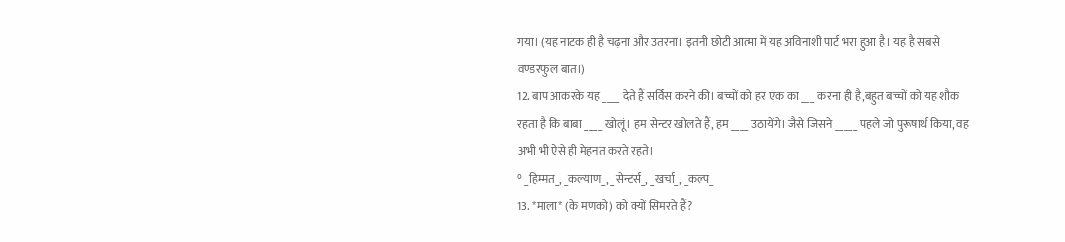गया। (यह नाटक ही है चढ़ना और उतरना। इतनी छोटी आत्मा में यह अविनाशी पार्ट भरा हुआ है। यह है सबसे वण्डरफुल बात।)
12. बाप आकरके यह ____ देते हैं सर्विस करने की। बच्चों को हर एक का ___ करना ही है,बहुत बच्चों को यह शौक रहता है कि बाबा ____ खोलूं। हम सेन्टर खोलते हैं, हम ____ उठायेंगे। जैसे जिसने _____ पहले जो पुरूषार्थ किया, वह अभी भी ऐसे ही मेहनत करते रहते।
° _हिम्मत_, _कल्याण_, _सेन्टर्स_, _खर्चा_, _कल्प_
13. *माला* (के मणको) को क्यों सिमरते हैं?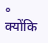° क्योंकि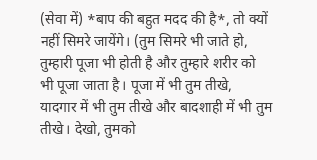(सेवा में) *बाप की बहुत मदद की है*, तो क्यों नहीं सिमरे जायेंगे। (तुम सिमरे भी जाते हो, तुम्हारी पूजा भी होती है और तुम्हारे शरीर को भी पूजा जाता है। पूजा में भी तुम तीखे, यादगार में भी तुम तीखे और बादशाही में भी तुम तीखे। देखो, तुमको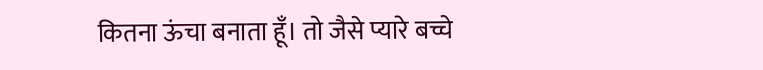कितना ऊंचा बनाता हूँ। तो जैसे प्यारे बच्चे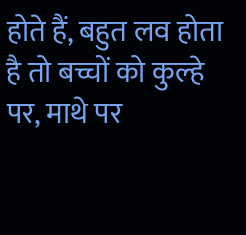होते हैं, बहुत लव होता है तो बच्चों को कुल्हे पर, माथे पर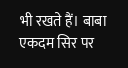भी रखते हैं। बाबा एकदम सिर पर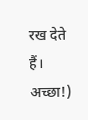रख देते हैं। अच्छा!)